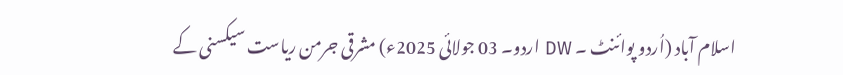اسلام آباد (اُردو پوائنٹ ۔ DW اردو۔ 03 جولائی 2025ء) مشرقی جرمن ریاست سیکسنی کے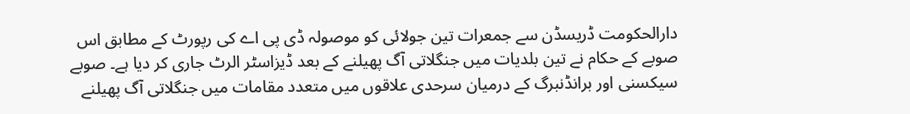دارالحکومت ڈریسڈن سے جمعرات تین جولائی کو موصولہ ڈی پی اے کی رپورٹ کے مطابق اس صوبے کے حکام نے تین بلدیات میں جنگلاتی آگ پھیلنے کے بعد ڈیزاسٹر الرٹ جاری کر دیا ہے۔ صوبے سیکسنی اور برانڈنبرگ کے درمیان سرحدی علاقوں میں متعدد مقامات میں جنگلاتی آگ پھیلنے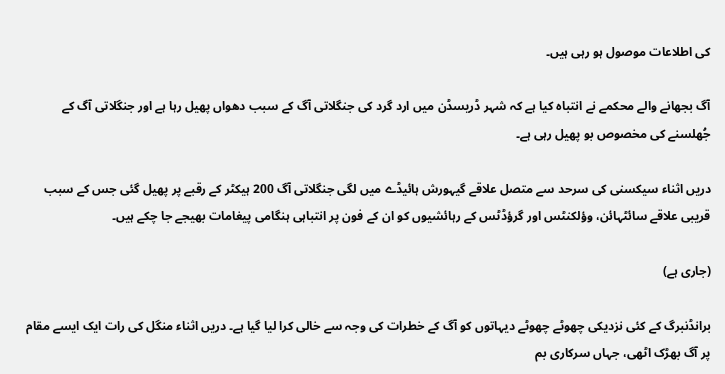کی اطلاعات موصول ہو رہی ہیں۔

آگ بجھانے والے محکمے نے انتباہ کیا ہے کہ شہر ڈریسڈن میں ارد گرد کی جنگلاتی آگ کے سبب دھواں پھیل رہا ہے اور جنگلاتی آگ کے جُھلسنے کی مخصوص بو پھیل رہی ہے۔

دریں اثناء سیکسنی کی سرحد سے متصل علاقے گیہورش ہائیڈے میں لگی جنگلاتی آگ 200 ہیکٹر کے رقبے پر پھیل گئی جس کے سبب قریبی علاقے سائٹہائن، وؤلکنٹس اور گرؤڈٹس کے رہائشیوں کو ان کے فون پر انتباہی ہنگامی پیغامات بھیجے جا چکے ہیں۔

(جاری ہے)

برانڈنبرگ کے کئی نزدیکی چھوٹے چھوٹے دیہاتوں کو آگ کے خطرات کی وجہ سے خالی کرا لیا گیا ہے۔ دریں اثناء منگل کی رات ایک ایسے مقام پر آگ بھڑک اٹھی، جہاں سرکاری بم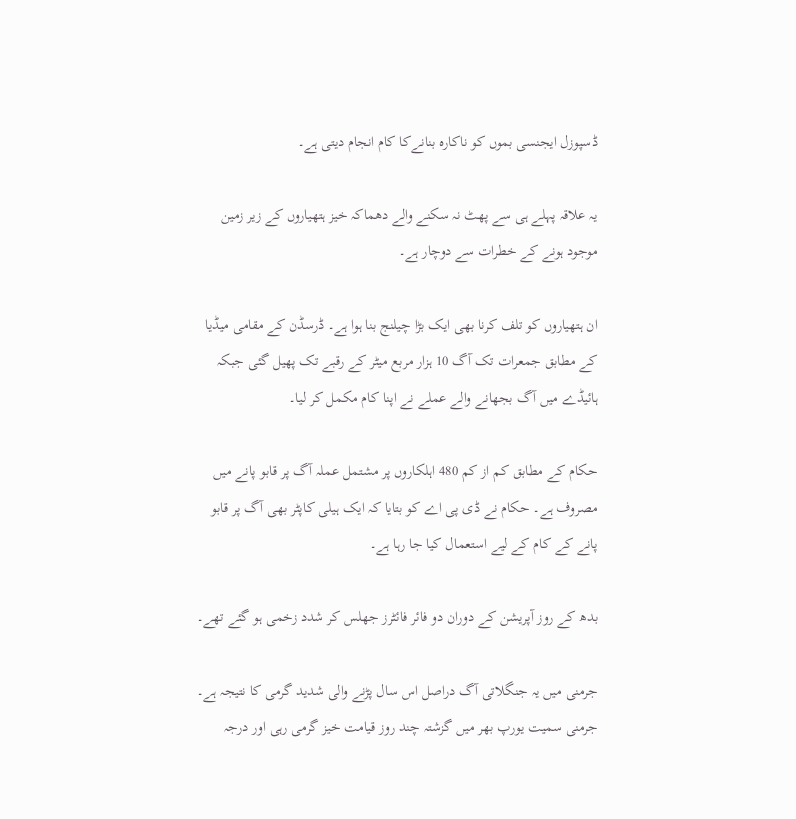ڈسپوزل ایجنسی بموں کو ناکارہ بنانےکا کام انجام دیتی ہے۔

یہ علاقہ پہلے ہی سے پھٹ نہ سکنے والے دھماکہ خیز ہتھیاروں کے زیر زمین موجود ہونے کے خطرات سے دوچار ہے۔

ان ہتھیاروں کو تلف کرنا بھی ایک بڑا چیلنج بنا ہوا ہے۔ ڈرسڈن کے مقامی میڈیا کے مطابق جمعرات تک آگ 10 ہزار مربع میٹر کے رقبے تک پھیل گئی جبکہ ہائیڈے میں آگ بجھانے والے عملے نے اپنا کام مکمل کر لیا۔

حکام کے مطابق کم از کم 480 اہلکاروں پر مشتمل عملہ آگ پر قابو پانے میں مصروف ہے۔ حکام نے ڈی پی اے کو بتایا کہ ایک ہیلی کاپٹر بھی آگ پر قابو پانے کے کام کے لیے استعمال کیا جا رہا ہے۔

بدھ کے روز آپریشن کے دوران دو فائر فائٹرز جھلس کر شدد زخمی ہو گئے تھے۔

جرمنی میں یہ جنگلاتی آگ دراصل اس سال پڑنے والی شدید گرمی کا نتیجہ ہے۔ جرمنی سمیت یورپ بھر میں گزشتہ چند روز قیامت خیز گرمی رہی اور درجہ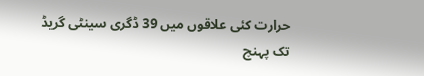حرارت کئی علاقوں میں 39 ڈگری سینٹی گریڈ تک پہنچ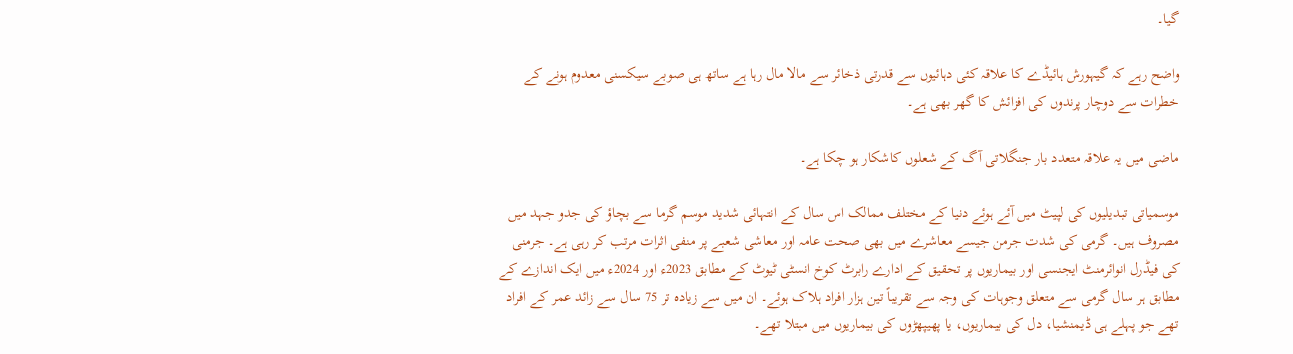گیا۔

واضح رہے کہ گیہورش ہائیڈے کا علاقہ کئی دہائیوں سے قدرتی ذخائر سے مالا مال رہا ہے ساتھ ہی صوبے سیکسنی معدوم ہونے کے خطرات سے دوچار پرندوں کی افزائش کا گھر بھی ہے۔

ماضی میں یہ علاقہ متعدد بار جنگلاتی آگ کے شعلوں کاشکار ہو چکا ہے۔

موسمیاتی تبدیلیوں کی لپیٹ میں آئے ہوئے دنیا کے مختلف ممالک اس سال کے انتہائی شدید موسم گرما سے بچاؤ کی جدو جہد میں مصروف ہیں۔ گرمی کی شدت جرمن جیسے معاشرے میں بھی صحت عامہ اور معاشی شعبے پر منفی اثرات مرتب کر رہی ہے۔ جرمنی کی فیڈرل انوائرمنٹ ایجنسی اور بیماریوں پر تحقیق کے ادارے رابرٹ کوخ انسٹی ٹیوٹ کے مطابق 2023ء اور 2024ء میں ایک اندازے کے مطابق ہر سال گرمی سے متعلق وجوہات کی وجہ سے تقریباً تین ہزار افراد ہلاک ہوئے۔ ان میں سے زیادہ تر 75 سال سے زائد عمر کے افراد تھے جو پہلے ہی ڈیمنشیا، دل کی بیماریوں، یا پھیپھڑوں کی بیماریوں میں مبتلا تھے۔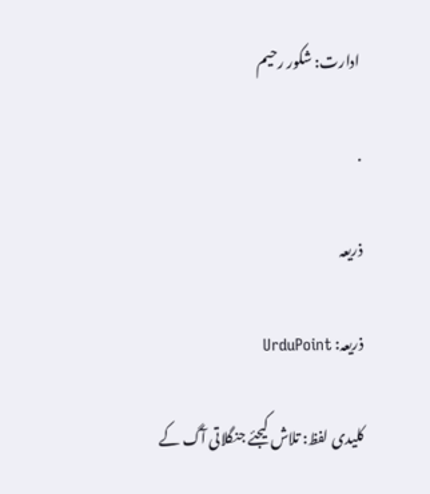ادارت: شکور رحیم

.

ذریعہ

ذریعہ: UrduPoint

کلیدی لفظ: تلاش کیجئے جنگلاتی آگ کے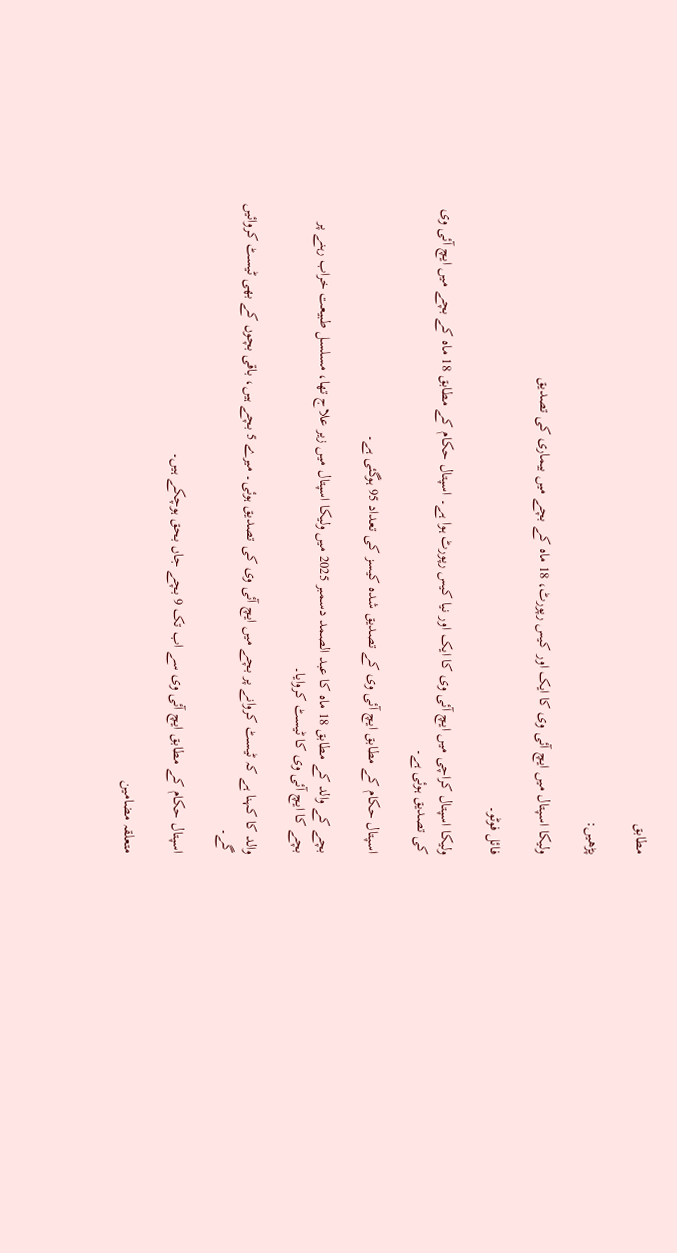مطابق

پڑھیں:

ولیکا اسپتال میں ایچ آئی وی کا ایک اور کیس رپورٹ، 18 ماہ کے بچے میں بیماری کی تصدیق

فائل فوٹو۔

ولیکا اسپتال کراچی میں ایچ آئی وی کا ایک اور نیا کیس رپورٹ ہوا ہے۔ اسپتال حکام کے مطابق 18 ماہ کے بچے میں ایچ آئی وی کی تصدیق ہوئی ہے۔

اسپتال حکام کے مطابق ایچ آئی وی کے تصدیق شدہ کیسز کی تعداد 95 ہوگئی ہے۔

بچے کے والد کے مطابق 18 ماہ کا عبد الصمد دسمبر 2025 میں ولیکا اسپتال میں زیر علاج تھا، مسلسل طبیعت خراب رہنے پر بچے کا ایچ آئی وی کا ٹیسٹ کروایا۔

والد کا کہنا ہے کہ ٹیسٹ کروانے پر بچے میں ایچ آئی وی کی تصدیق ہوئی۔ میرے 5 بچے ہیں، باقی بچوں کے بھی ٹیسٹ کروائیں گے۔

اسپتال حکام کے مطابق ایچ آئی وی سے اب تک 9 بچے جاں بحق ہوچکے ہیں۔

متعلقہ مضامین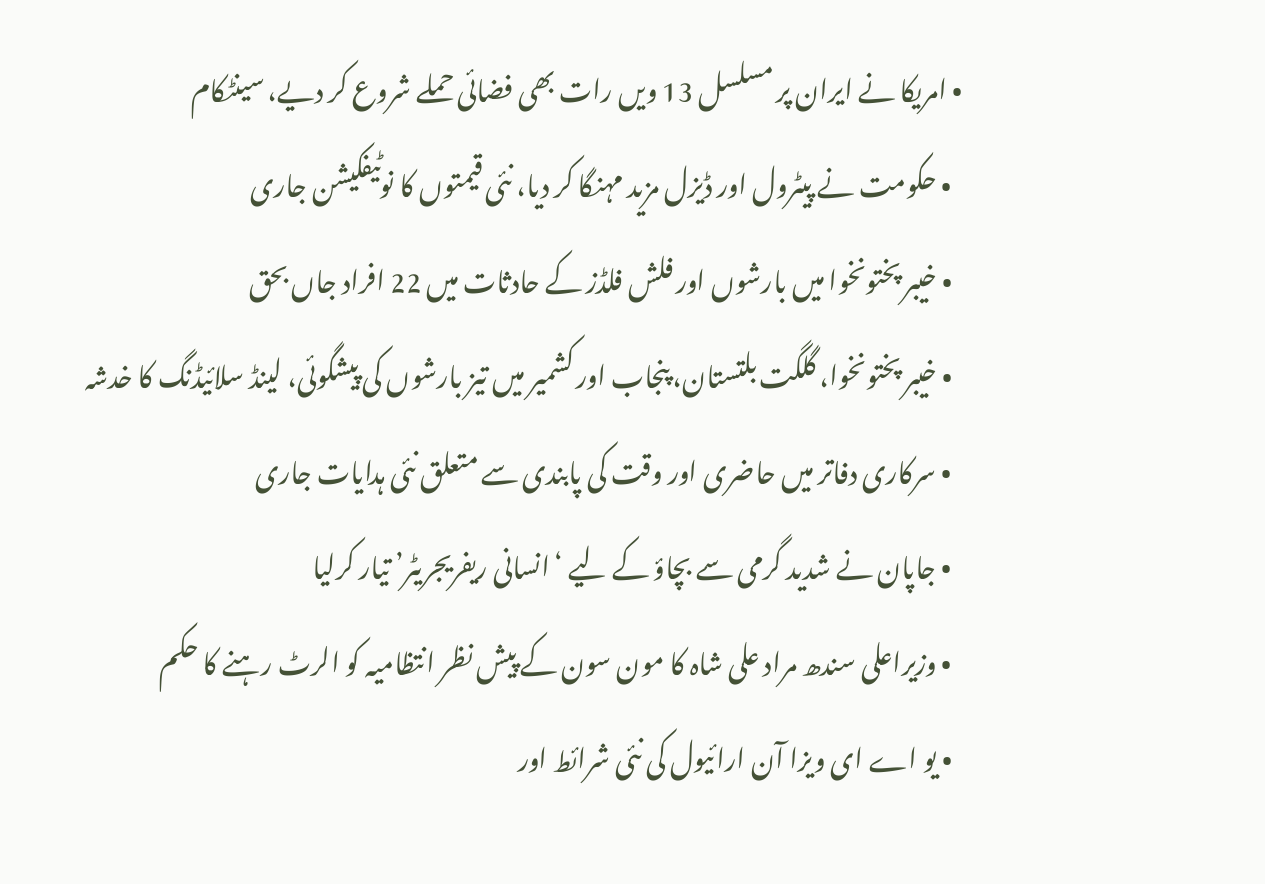• امریکا نے ایران پر مسلسل 13 ویں رات بھی فضائی حملے شروع کر دیے، سینٹکام
  • حکومت نے پیٹرول اور ڈیزل مزید مہنگا کر دیا، نئی قیمتوں کا نوٹیفکیشن جاری
  • خیبر پختونخوا میں بارشوں اور فلش فلڈز کے حادثات میں 22 افراد جاں بحق
  • خیبر پختونخوا، گلگت بلتستان، پنجاب اور کشمیر میں تیز بارشوں کی پیشگوئی، لینڈ سلائیڈنگ کا خدشہ
  • سرکاری دفاتر میں حاضری اور وقت کی پابندی سے متعلق نئی ہدایات جاری
  • جاپان نے شدید گرمی سے بچاؤ کے لیے ‘انسانی ریفریجریٹر’ تیار کرلیا
  • وزیراعلی سندھ مراد علی شاہ کا مون سون کے پیش نظر انتظامیہ کو الرٹ رہنے کا حکم
  • یو اے ای ویزا آن ارائیول کی نئی شرائط اور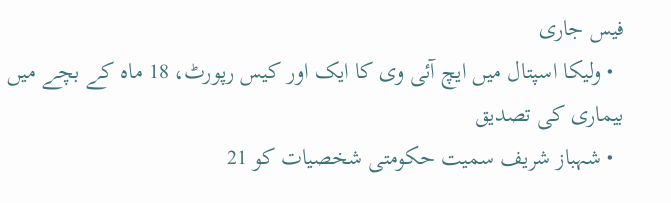فیس جاری
  • ولیکا اسپتال میں ایچ آئی وی کا ایک اور کیس رپورٹ، 18 ماہ کے بچے میں بیماری کی تصدیق
  • شہباز شریف سمیت حکومتی شخصیات کو 21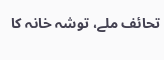تحائف ملے، توشہ خانہ کا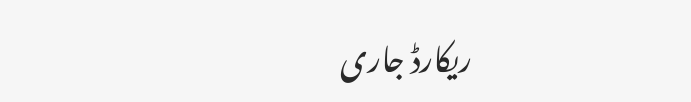ریکارڈ جاری